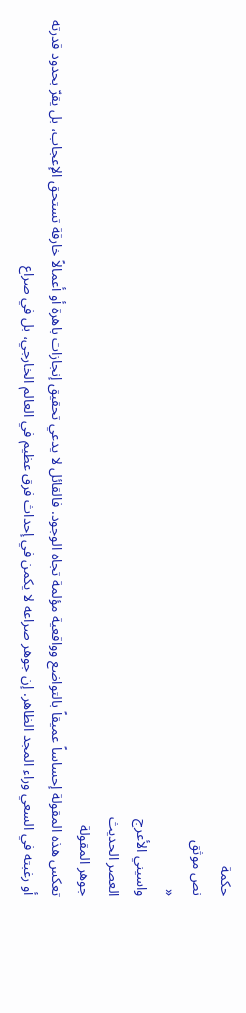حكمة
نص موثق
«
واسيني الأعرج
العصر الحديث
جوهر المقولة
تعكس هذه المقولة إحساساً عميقاً بالتواضع وواقعية مؤلمة تجاه الوجود. فالقائل لا يدعي تحقيق إنجازات باهرة أو أعمالاً خارقة تستحق الإعجاب، بل يقرّ بحدود قدرته أو رغبته في السعي وراء المجد الظاهر. إن جوهر صراعه لا يكمن في إحداث فرق عظيم في العالم الخارجي، بل في صراع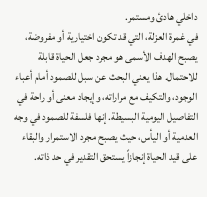داخلي هادئ ومستمر.
في غمرة العزلة، التي قد تكون اختيارية أو مفروضة، يصبح الهدف الأسمى هو مجرد جعل الحياة قابلة للاحتمال. هذا يعني البحث عن سبل للصمود أمام أعباء الوجود، والتكيف مع مراراته، وإيجاد معنى أو راحة في التفاصيل اليومية البسيطة. إنها فلسفة للصمود في وجه العدمية أو اليأس، حيث يصبح مجرد الاستمرار والبقاء على قيد الحياة إنجازاً يستحق التقدير في حد ذاته.